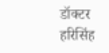डॉक्टर हरिसिंह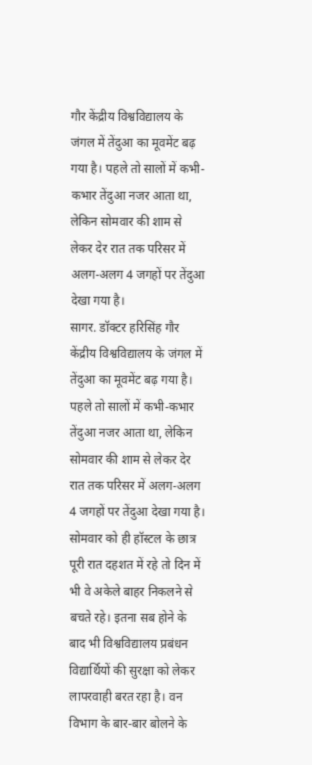गौर केंद्रीय विश्वविद्यालय के जंगल में तेंदुआ का मूवमेंट बढ़ गया है। पहले तो सालों में कभी-कभार तेंदुआ नजर आता था, लेकिन सोमवार की शाम से लेकर देर रात तक परिसर में अलग-अलग 4 जगहों पर तेंदुआ देखा गया है।
सागर. डॉक्टर हरिसिंह गौर केंद्रीय विश्वविद्यालय के जंगल में तेंदुआ का मूवमेंट बढ़ गया है। पहले तो सालों में कभी-कभार तेंदुआ नजर आता था, लेकिन सोमवार की शाम से लेकर देर रात तक परिसर में अलग-अलग 4 जगहों पर तेंदुआ देखा गया है। सोमवार को ही हॉस्टल के छात्र पूरी रात दहशत में रहे तो दिन में भी वे अकेले बाहर निकलने से बचते रहे। इतना सब होने के बाद भी विश्वविद्यालय प्रबंधन विद्यार्थियों की सुरक्षा को लेकर लापरवाही बरत रहा है। वन विभाग के बार-बार बोलने के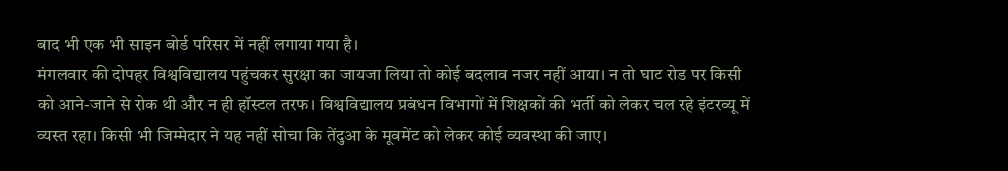बाद भी एक भी साइन बोर्ड परिसर में नहीं लगाया गया है।
मंगलवार की दोपहर विश्वविद्यालय पहुंचकर सुरक्षा का जायजा लिया तो कोई बदलाव नजर नहीं आया। न तो घाट रोड पर किसी को आने-जाने से रोक थी और न ही हॉस्टल तरफ। विश्वविद्यालय प्रबंधन विभागों में शिक्षकों की भर्ती को लेकर चल रहे इंटरव्यू में व्यस्त रहा। किसी भी जिम्मेदार ने यह नहीं सोचा कि तेंदुआ के मूवमेंट को लेकर कोई व्यवस्था की जाए।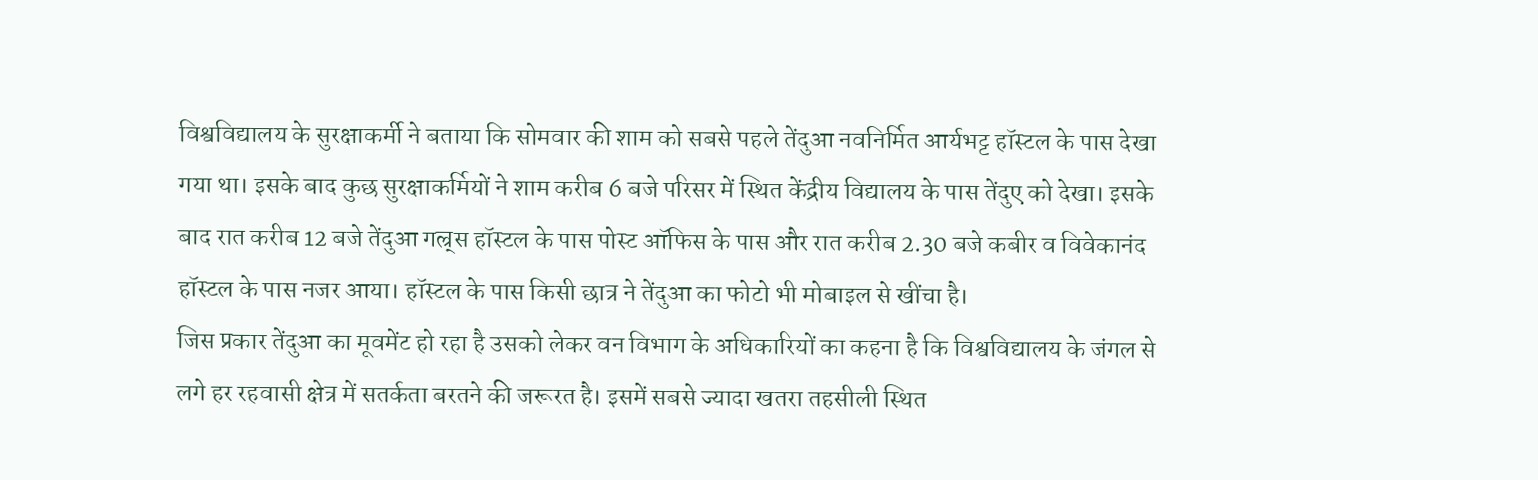विश्वविद्यालय के सुरक्षाकर्मी ने बताया कि सोमवार की शाम को सबसे पहले तेंदुआ नवनिर्मित आर्यभट्ट हॉस्टल के पास देखा गया था। इसके बाद कुछ सुरक्षाकर्मियों ने शाम करीब 6 बजे परिसर में स्थित केंद्रीय विद्यालय के पास तेंदुए को देखा। इसके बाद रात करीब 12 बजे तेंदुआ गल्र्स हॉस्टल के पास पोस्ट ऑफिस के पास और रात करीब 2.30 बजे कबीर व विवेकानंद हॉस्टल के पास नजर आया। हॉस्टल के पास किसी छात्र ने तेंदुआ का फोटो भी मोबाइल से खींचा है।
जिस प्रकार तेंदुआ का मूवमेंट हो रहा है उसको लेकर वन विभाग के अधिकारियों का कहना है कि विश्वविद्यालय के जंगल से लगे हर रहवासी क्षेत्र में सतर्कता बरतने की जरूरत है। इसमें सबसे ज्यादा खतरा तहसीली स्थित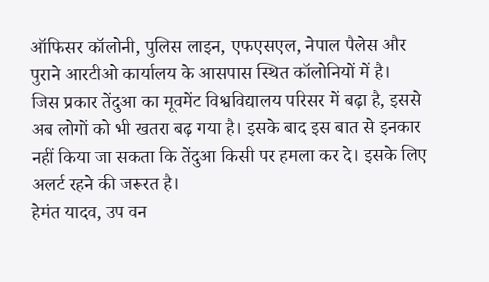ऑफिसर कॉलोनी, पुलिस लाइन, एफएसएल, नेपाल पैलेस और पुराने आरटीओ कार्यालय के आसपास स्थित कॉलोनियों में है।
जिस प्रकार तेंदुआ का मूवमेंट विश्वविद्यालय परिसर में बढ़ा है, इससे अब लोगों को भी खतरा बढ़ गया है। इसके बाद इस बात से इनकार नहीं किया जा सकता कि तेंदुआ किसी पर हमला कर दे। इसके लिए अलर्ट रहने की जरूरत है।
हेमंत यादव, उप वन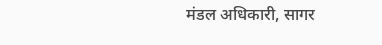मंडल अधिकारी, सागर